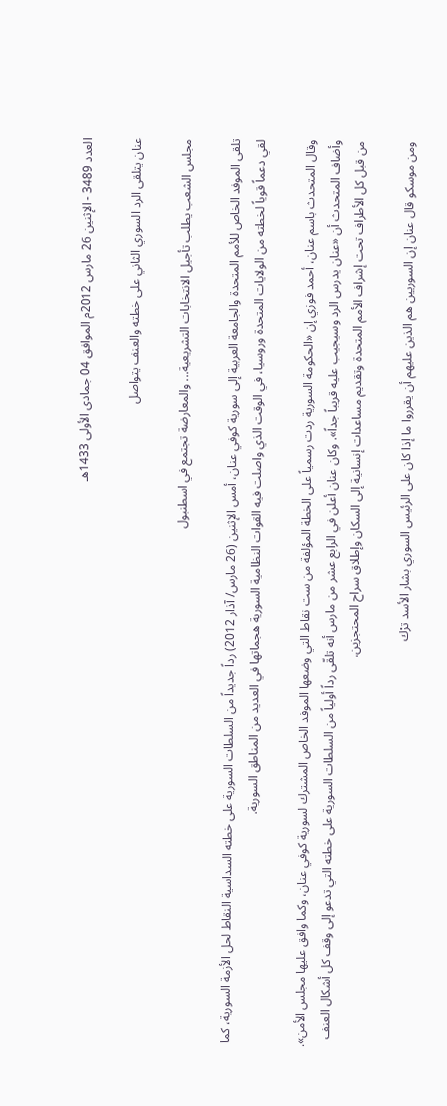العدد 3489 - الإثنين 26 مارس 2012م الموافق 04 جمادى الأولى 1433هـ

عنان يتلقى الرد السوري الثاني على خطته والعنف يتواصل

مجلس الشعب يطلب تأجيل الانتخابات التشريعية... والمعارضة تجتمع في اسطنبول

تلقى الموفد الخاص للأمم المتحدة والجامعة العربية إلى سورية كوفي عنان، أمس الإثنين (26 مارس/ آذار 2012) رداً جديداً من السلطات السورية على خطته السداسية النقاط لحل الأزمة السورية، كما لقي دعماً قوياً لخطته من الولايات المتحدة وروسيا، في الوقت الذي واصلت فيه القوات النظامية السورية هجماتها في العديد من المناطق السورية.

وقال المتحدث باسم عنان، أحمد فوزي إن «الحكومة السورية ردت رسمياً على الخطة المؤلفة من ست نقاط التي وضعها الموفد الخاص المشترك لسورية كوفي عنان، وكما وافق عليها مجلس الأمن». وأضاف المتحدث أن «عنان يدرس الرد وسيجيب عليه قريباً جداً». وكان عنان أعلن في الرابع عشر من مارس أنه تلقّى رداً أولياً من السلطات السورية على خطته التي تدعو إلى وقف كل أشكال العنف من قبل كل الأطراف تحت إشراف الأمم المتحدة وتقديم مساعدات إنسانية إلى السكان وإطلاق سراح المحتجزين.

ومن موسكو قال عنان إن السوريين هم الذين عليهم أن يقرروا ما إذا كان على الرئيس السوري بشار الأسد ترْك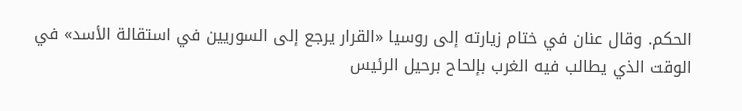الحكم. وقال عنان في ختام زيارته إلى روسيا «القرار يرجع إلى السوريين في استقالة الأسد» في الوقت الذي يطالب فيه الغرب بإلحاح برحيل الرئيس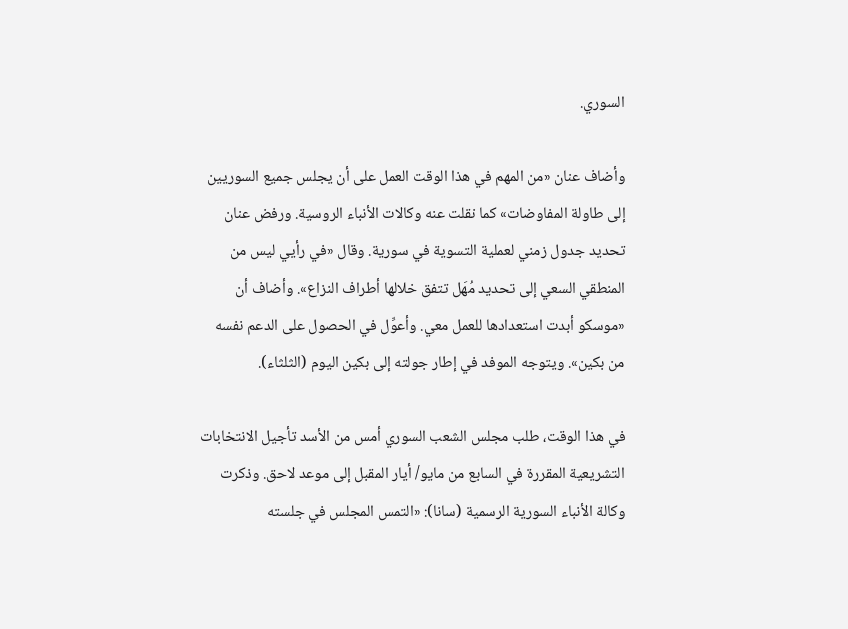السوري.

وأضاف عنان «من المهم في هذا الوقت العمل على أن يجلس جميع السوريين إلى طاولة المفاوضات» كما نقلت عنه وكالات الأنباء الروسية. ورفض عنان تحديد جدول زمني لعملية التسوية في سورية. وقال «في رأيي ليس من المنطقي السعي إلى تحديد مُهَل تتفق خلالها أطراف النزاع». وأضاف أن «موسكو أبدت استعدادها للعمل معي. وأعوِّل في الحصول على الدعم نفسه من بكين». ويتوجه الموفد في إطار جولته إلى بكين اليوم (الثلثاء).

في هذا الوقت، طلب مجلس الشعب السوري أمس من الأسد تأجيل الانتخابات التشريعية المقررة في السابع من مايو/ أيار المقبل إلى موعد لاحق. وذكرت وكالة الأنباء السورية الرسمية (سانا): «التمس المجلس في جلسته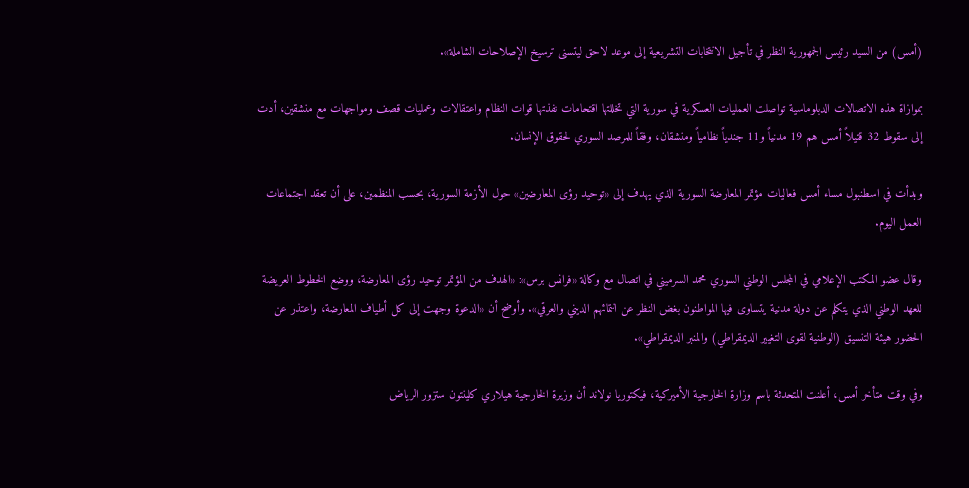(أمس) من السيد رئيس الجمهورية النظر في تأجيل الانتخابات التشريعية إلى موعد لاحق ليتسنى ترسيخ الإصلاحات الشاملة».

بموازاة هذه الاتصالات الدبلوماسية تواصلت العمليات العسكرية في سورية التي تخللتها اقتحامات نفذتها قوات النظام واعتقالات وعمليات قصف ومواجهات مع منشقين، أدت إلى سقوط 32 قتيلاً أمس هم 19 مدنياً و11 جندياً نظامياً ومنشقان، وفقاً للمرصد السوري لحقوق الإنسان.

وبدأت في اسطنبول مساء أمس فعاليات مؤتمر المعارضة السورية الذي يهدف إلى «توحيد رؤى المعارضين» حول الأزمة السورية، بحسب المنظمين، على أن تعقد اجتماعات العمل اليوم.

وقال عضو المكتب الإعلامي في المجلس الوطني السوري محمد السرميني في اتصال مع وكالة «فرانس برس»: «الهدف من المؤتمر توحيد رؤى المعارضة، ووضع الخطوط العريضة للعهد الوطني الذي يتكلم عن دولة مدنية يتساوى فيها المواطنون بغض النظر عن انتمائهم الديني والعرقي». وأوضح أن «الدعوة وجهت إلى كل أطياف المعارضة، واعتذر عن الحضور هيئة التنسيق (الوطنية لقوى التغيير الديمقراطي) والمنبر الديمقراطي».

وفي وقت متأخر أمس، أعلنت المتحدثة باسم وزارة الخارجية الأميركية، فيكتوريا نولاند أن وزيرة الخارجية هيلاري كلينتون ستزور الرياض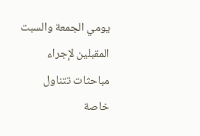يومي الجمعة والسبت المقبلين لإجراء مباحثات تتناول خاصة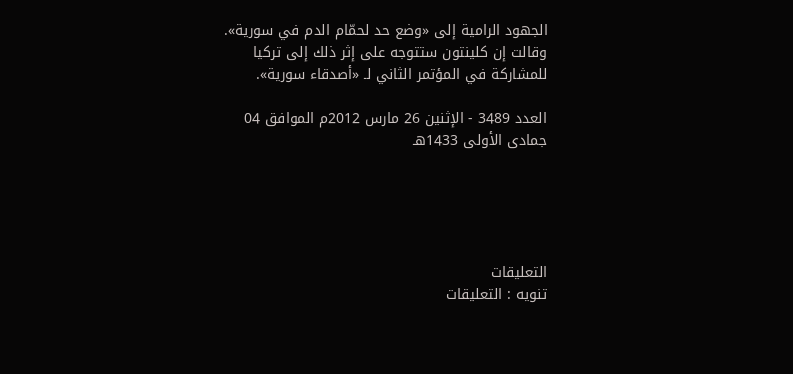الجهود الرامية إلى «وضع حد لحمّام الدم في سورية». وقالت إن كلينتون ستتوجه على إثر ذلك إلى تركيا للمشاركة في المؤتمر الثاني لـ «أصدقاء سورية».

العدد 3489 - الإثنين 26 مارس 2012م الموافق 04 جمادى الأولى 1433هـ





التعليقات
تنويه : التعليقات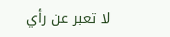لا تعبر عن رأي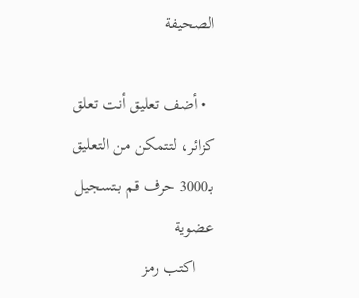الصحيفة

  • أضف تعليق أنت تعلق كزائر، لتتمكن من التعليق بـ3000 حرف قم بـتسجيل عضوية
    اكتب رمز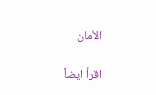الأمان

اقرأ ايضاً